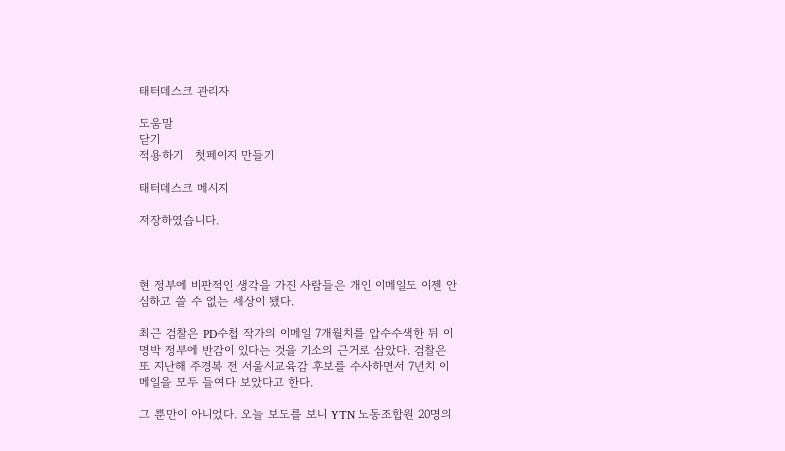태터데스크 관리자

도움말
닫기
적용하기   첫페이지 만들기

태터데스크 메시지

저장하였습니다.



현 정부에 비판적인 생각을 가진 사람들은 개인 이메일도 이젠 안심하고 쓸 수 없는 세상이 됐다.

최근 검찰은 PD수첩 작가의 이메일 7개월치를 압수수색한 뒤 이명박 정부에 반감이 있다는 것을 기소의 근거로 삼았다. 검찰은 또 지난해 주경복 전 서울시교육감 후보를 수사하면서 7년치 이메일을 모두 들여다 보았다고 한다.

그 뿐만이 아니었다. 오늘 보도를 보니 YTN 노동조합원 20명의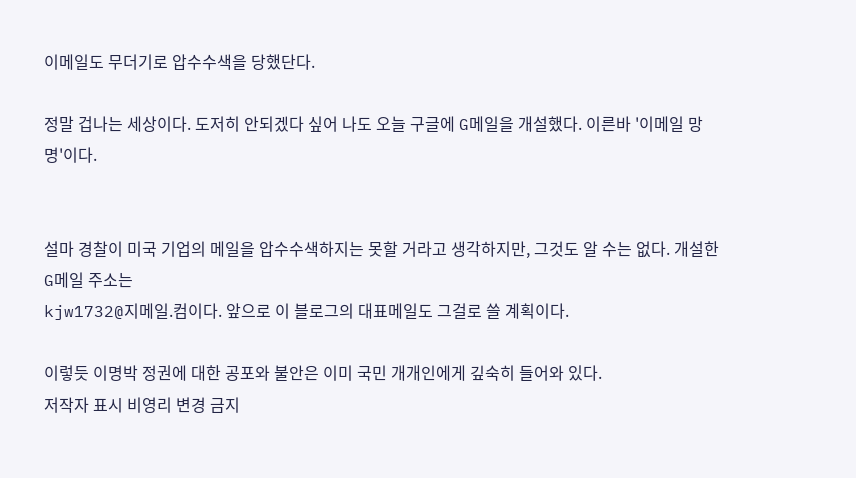이메일도 무더기로 압수수색을 당했단다.

정말 겁나는 세상이다. 도저히 안되겠다 싶어 나도 오늘 구글에 G메일을 개설했다. 이른바 '이메일 망명'이다.


설마 경찰이 미국 기업의 메일을 압수수색하지는 못할 거라고 생각하지만, 그것도 알 수는 없다. 개설한 G메일 주소는
kjw1732@지메일.컴이다. 앞으로 이 블로그의 대표메일도 그걸로 쓸 계획이다.

이렇듯 이명박 정권에 대한 공포와 불안은 이미 국민 개개인에게 깊숙히 들어와 있다.
저작자 표시 비영리 변경 금지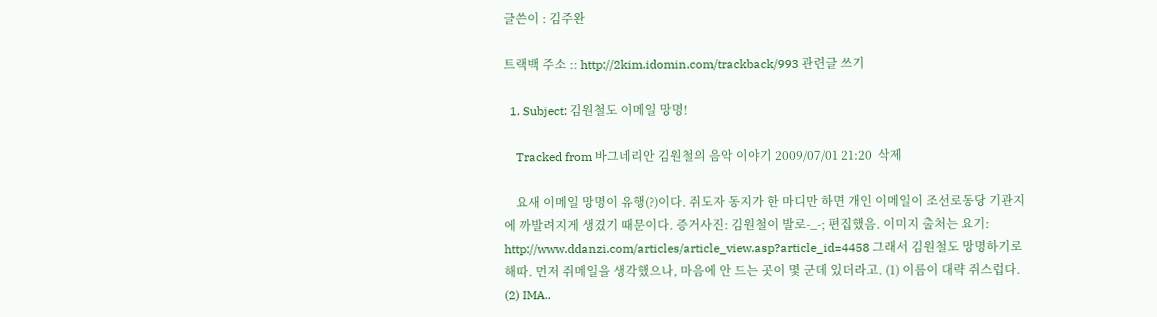글쓴이 : 김주완

트랙백 주소 :: http://2kim.idomin.com/trackback/993 관련글 쓰기

  1. Subject: 김원철도 이메일 망명!

    Tracked from 바그네리안 김원철의 음악 이야기 2009/07/01 21:20  삭제

    요새 이메일 망명이 유행(?)이다. 쥐도자 동지가 한 마디만 하면 개인 이메일이 조선로동당 기관지에 까발려지게 생겼기 때문이다. 증거사진: 김원철이 발로-_-; 편집했음. 이미지 출처는 요기: http://www.ddanzi.com/articles/article_view.asp?article_id=4458 그래서 김원철도 망명하기로 해따. 먼저 쥐메일을 생각했으나, 마음에 안 드는 곳이 몇 군데 있더라고. (1) 이름이 대략 쥐스럽다. (2) IMA..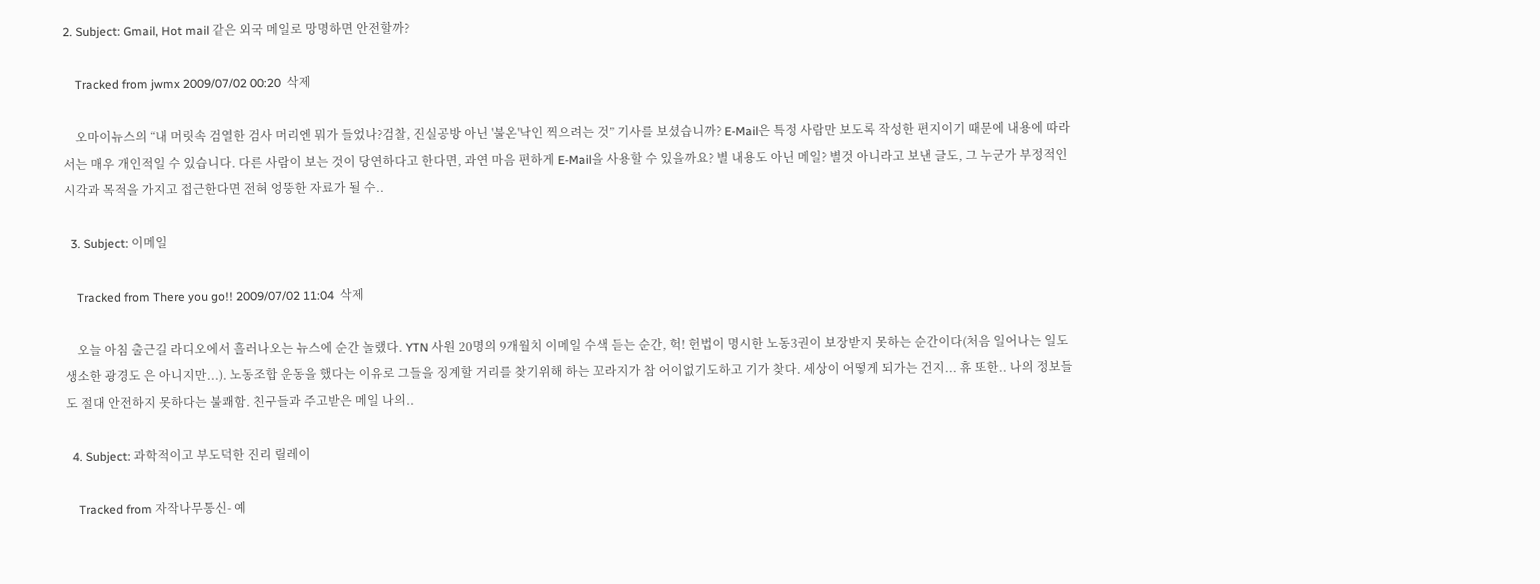2. Subject: Gmail, Hot mail 같은 외국 메일로 망명하면 안전할까?

    Tracked from jwmx 2009/07/02 00:20  삭제

    오마이뉴스의 “내 머릿속 검열한 검사 머리엔 뭐가 들었나?검찰, 진실공방 아닌 '불온'낙인 찍으려는 것” 기사를 보셨습니까? E-Mail은 특정 사람만 보도록 작성한 편지이기 때문에 내용에 따라서는 매우 개인적일 수 있습니다. 다른 사람이 보는 것이 당연하다고 한다면, 과연 마음 편하게 E-Mail을 사용할 수 있을까요? 별 내용도 아닌 메일? 별것 아니라고 보낸 글도, 그 누군가 부정적인 시각과 목적을 가지고 접근한다면 전혀 엉뚱한 자료가 될 수..

  3. Subject: 이메일

    Tracked from There you go!! 2009/07/02 11:04  삭제

    오늘 아침 출근길 라디오에서 흘러나오는 뉴스에 순간 놀랬다. YTN 사원 20명의 9개월치 이메일 수색 듣는 순간, 헉! 헌법이 명시한 노동3권이 보장받지 못하는 순간이다(처음 일어나는 일도 생소한 광경도 은 아니지만...). 노동조합 운동을 했다는 이유로 그들을 징계할 거리를 찾기위해 하는 꼬라지가 참 어이없기도하고 기가 찾다. 세상이 어떻게 되가는 건지... 휴 또한.. 나의 정보들도 절대 안전하지 못하다는 불쾌함. 친구들과 주고받은 메일 나의..

  4. Subject: 과학적이고 부도덕한 진리 릴레이

    Tracked from 자작나무통신- 예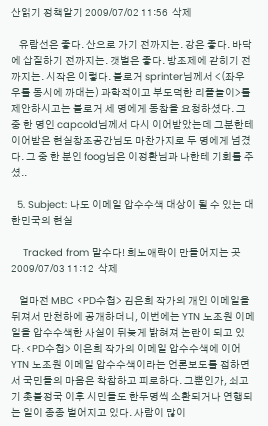산읽기 정책알기 2009/07/02 11:56  삭제

    유람선은 좋다. 산으로 가기 전까지는. 강은 좋다. 바닥에 삽질하기 전까지는. 갯벌은 좋다. 방조제에 갇히기 전까지는. 시작은 이렇다. 블로거 sprinter님께서 <(좌우 우를 동시에 까대는) 과학적이고 부도덕한 리플놀이>를 제안하시고는 블로거 세 명에게 동참을 요청하셨다. 그 중 한 명인 capcold님께서 다시 이어받았는데 그분한테 이어받은 현실창조공간님도 마찬가지로 두 명에게 넘겼다. 그 중 한 분인 foog님은 이정환님과 나한테 기회를 주셨..

  5. Subject: 나도 이메일 압수수색 대상이 될 수 있는 대한민국의 현실

    Tracked from 말수다! 희노애락이 만들어지는 곳 2009/07/03 11:12  삭제

    얼마전 MBC <PD수첩> 김은희 작가의 개인 이메일을 뒤져서 만천하에 공개하더니, 이번에는 YTN 노조원 이메일을 압수수색한 사실이 뒤늦게 밝혀져 논란이 되고 있다. <PD수첩> 이은희 작가의 이메일 압수수색에 이어 YTN 노조원 이메일 압수수색이라는 언론보도를 접하면서 국민들의 마음은 착찹하고 피로하다. 그뿐인가, 쇠고기 촛불정국 이후 시민들도 한두명씩 소환되거나 연행되는 일이 종종 벌어지고 있다. 사람이 많이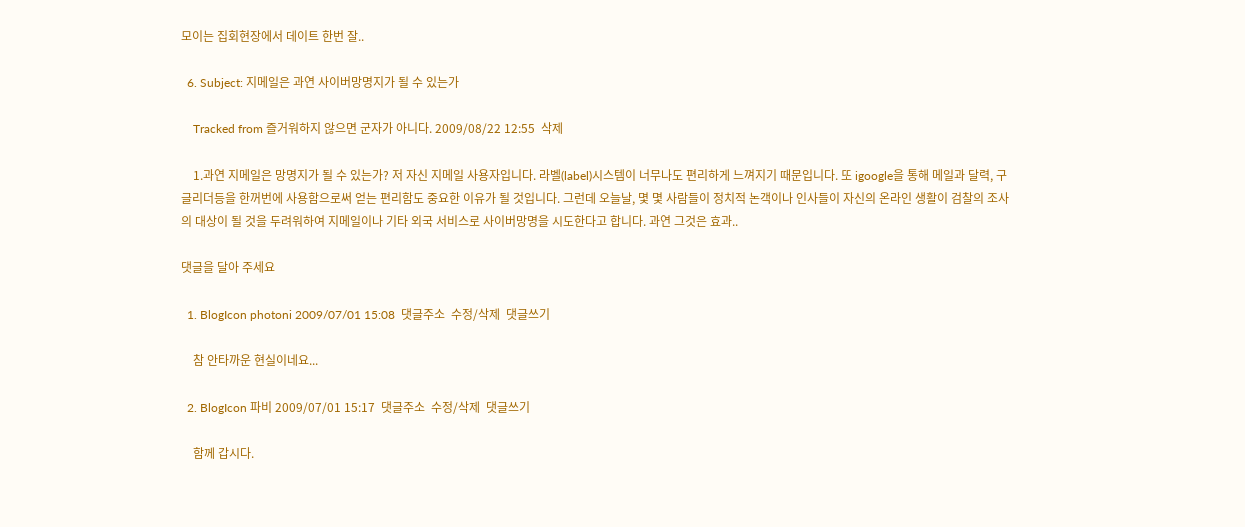모이는 집회현장에서 데이트 한번 잘..

  6. Subject: 지메일은 과연 사이버망명지가 될 수 있는가

    Tracked from 즐거워하지 않으면 군자가 아니다. 2009/08/22 12:55  삭제

    1.과연 지메일은 망명지가 될 수 있는가? 저 자신 지메일 사용자입니다. 라벨(label)시스템이 너무나도 편리하게 느껴지기 때문입니다. 또 igoogle을 통해 메일과 달력, 구글리더등을 한꺼번에 사용함으로써 얻는 편리함도 중요한 이유가 될 것입니다. 그런데 오늘날, 몇 몇 사람들이 정치적 논객이나 인사들이 자신의 온라인 생활이 검찰의 조사의 대상이 될 것을 두려워하여 지메일이나 기타 외국 서비스로 사이버망명을 시도한다고 합니다. 과연 그것은 효과..

댓글을 달아 주세요

  1. BlogIcon photoni 2009/07/01 15:08  댓글주소  수정/삭제  댓글쓰기

    참 안타까운 현실이네요...

  2. BlogIcon 파비 2009/07/01 15:17  댓글주소  수정/삭제  댓글쓰기

    함께 갑시다.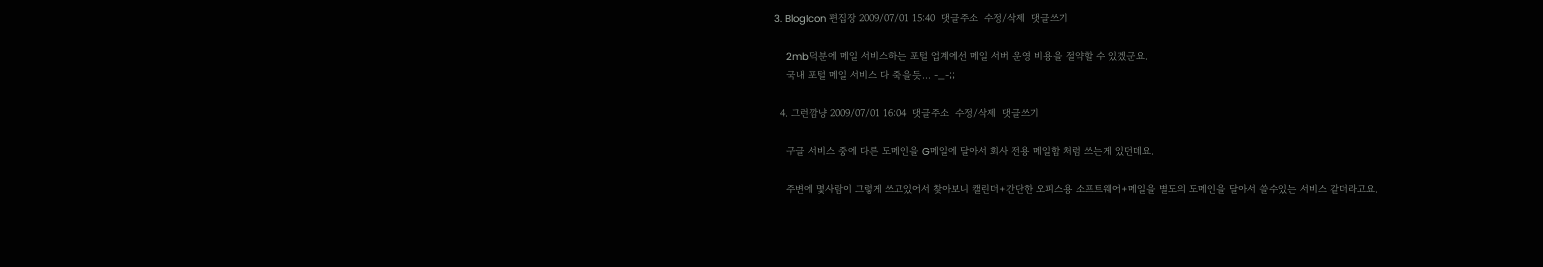3. BlogIcon 편집장 2009/07/01 15:40  댓글주소  수정/삭제  댓글쓰기

    2mb덕분에 메일 서비스하는 포털 업계에선 메일 서버 운영 비용을 절약할 수 있겠군요.
    국내 포털 메일 서비스 다 죽을듯... -_-;;

  4. 그런깜냥 2009/07/01 16:04  댓글주소  수정/삭제  댓글쓰기

    구글 서비스 중에 다른 도메인을 G메일에 달아서 회사 전용 메일함 처럼 쓰는게 있던데요.

    주변에 몇사람이 그렇게 쓰고있어서 찾아보니 캘린더+간단한 오피스용 소프트웨어+메일을 별도의 도메인을 달아서 쓸수있는 서비스 같더라고요.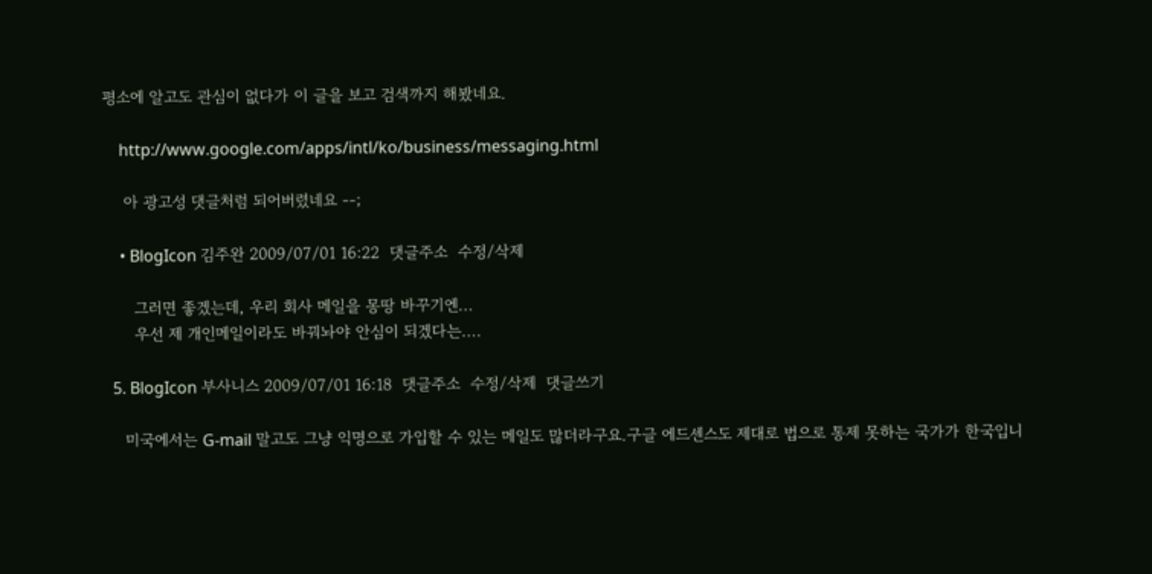평소에 알고도 관심이 없다가 이 글을 보고 검색까지 해봤네요.

    http://www.google.com/apps/intl/ko/business/messaging.html

    아 광고성 댓글처럼 되어버렸네요 --;

    • BlogIcon 김주완 2009/07/01 16:22  댓글주소  수정/삭제

      그러면 좋겠는데, 우리 회사 메일을 몽땅 바꾸기엔...
      우선 제 개인메일이라도 바꿔놔야 안심이 되겠다는....

  5. BlogIcon 부사니스 2009/07/01 16:18  댓글주소  수정/삭제  댓글쓰기

    미국에서는 G-mail 말고도 그냥 익명으로 가입할 수 있는 메일도 많더라구요.구글 에드센스도 제대로 법으로 통제 못하는 국가가 한국입니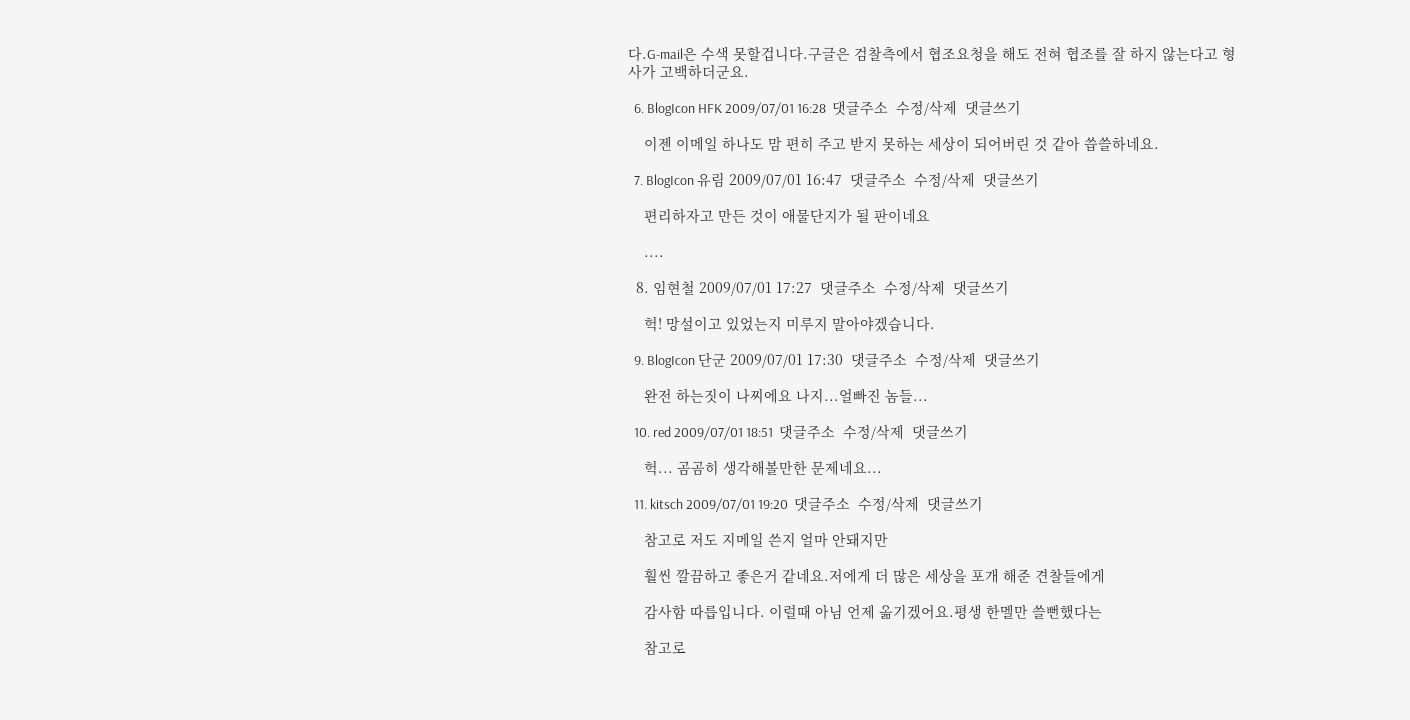다.G-mail은 수색 못할겁니다.구글은 검찰측에서 협조요청을 해도 전혀 협조를 잘 하지 않는다고 형사가 고백하더군요.

  6. BlogIcon HFK 2009/07/01 16:28  댓글주소  수정/삭제  댓글쓰기

    이젠 이메일 하나도 맘 편히 주고 받지 못하는 세상이 되어버린 것 같아 씁쓸하네요.

  7. BlogIcon 유림 2009/07/01 16:47  댓글주소  수정/삭제  댓글쓰기

    편리하자고 만든 것이 애물단지가 될 판이네요

    ....

  8. 임현철 2009/07/01 17:27  댓글주소  수정/삭제  댓글쓰기

    헉! 망설이고 있었는지 미루지 말아야겠습니다.

  9. BlogIcon 단군 2009/07/01 17:30  댓글주소  수정/삭제  댓글쓰기

    완전 하는짓이 나찌에요 나지...얼빠진 놈들...

  10. red 2009/07/01 18:51  댓글주소  수정/삭제  댓글쓰기

    헉... 곰곰히 생각해볼만한 문제네요...

  11. kitsch 2009/07/01 19:20  댓글주소  수정/삭제  댓글쓰기

    참고로 저도 지메일 쓴지 얼마 안돼지만

    훨씬 깔끔하고 좋은거 같네요.저에게 더 많은 세상을 포개 해준 견찰들에게

    감사함 따릅입니다. 이럴때 아님 언제 옮기겠어요.평생 한멜만 쓸뻔했다는

    참고로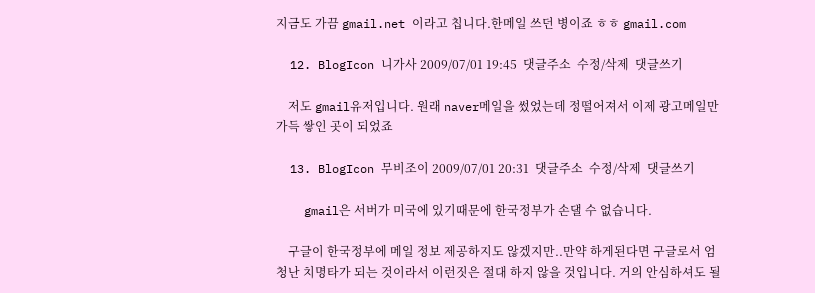지금도 가끔 gmail.net 이라고 칩니다.한메일 쓰던 병이죠 ㅎㅎ gmail.com

  12. BlogIcon 니가사 2009/07/01 19:45  댓글주소  수정/삭제  댓글쓰기

    저도 gmail유저입니다. 원래 naver메일을 썼었는데 정떨어져서 이제 광고메일만 가득 쌓인 곳이 되었죠

  13. BlogIcon 무비조이 2009/07/01 20:31  댓글주소  수정/삭제  댓글쓰기

    gmail은 서버가 미국에 있기때문에 한국정부가 손댈 수 없습니다.

    구글이 한국정부에 메일 정보 제공하지도 않겠지만..만약 하게된다면 구글로서 엄청난 치명타가 되는 것이라서 이런짓은 절대 하지 않을 것입니다. 거의 안심하셔도 될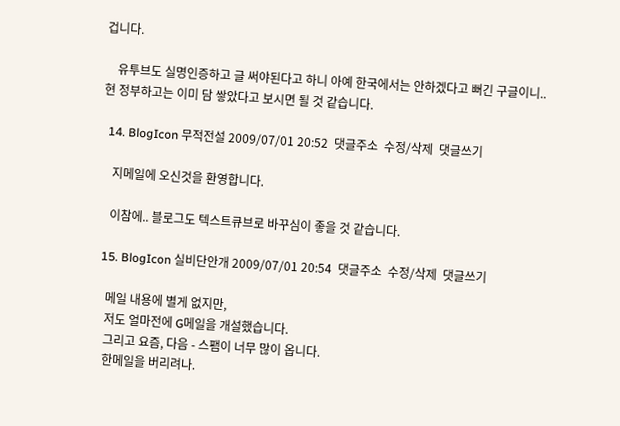겁니다.

    유투브도 실명인증하고 글 써야된다고 하니 아예 한국에서는 안하겠다고 뻐긴 구글이니.. 현 정부하고는 이미 담 쌓았다고 보시면 될 것 같습니다.

  14. BlogIcon 무적전설 2009/07/01 20:52  댓글주소  수정/삭제  댓글쓰기

    지메일에 오신것을 환영합니다.

    이참에.. 블로그도 텍스트큐브로 바꾸심이 좋을 것 같습니다.

  15. BlogIcon 실비단안개 2009/07/01 20:54  댓글주소  수정/삭제  댓글쓰기

    메일 내용에 별게 없지만,
    저도 얼마전에 G메일을 개설했습니다.
    그리고 요즘, 다음 - 스팸이 너무 많이 옵니다.
    한메일을 버리려나.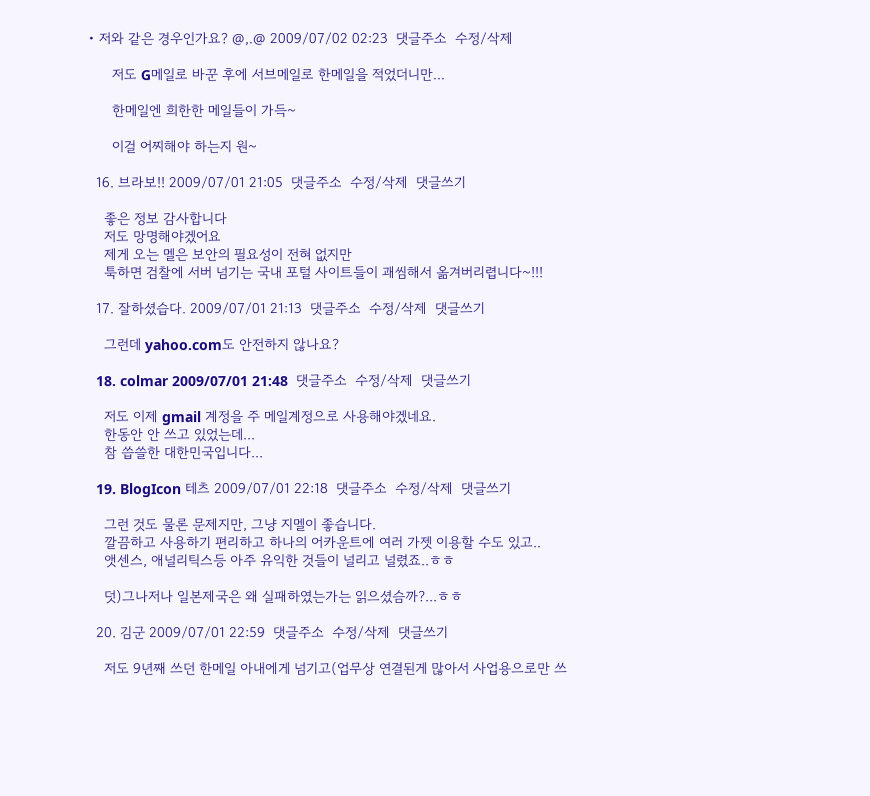• 저와 같은 경우인가요? @,.@ 2009/07/02 02:23  댓글주소  수정/삭제

      저도 G메일로 바꾼 후에 서브메일로 한메일을 적었더니만...

      한메일엔 희한한 메일들이 가득~

      이걸 어찌해야 하는지 원~

  16. 브라보!! 2009/07/01 21:05  댓글주소  수정/삭제  댓글쓰기

    좋은 정보 감사합니다
    저도 망명해야겠어요
    제게 오는 멜은 보안의 필요성이 전혀 없지만
    툭하면 검찰에 서버 넘기는 국내 포털 사이트들이 괘씸해서 옮겨버리렵니다~!!!

  17. 잘하셨습다. 2009/07/01 21:13  댓글주소  수정/삭제  댓글쓰기

    그런데 yahoo.com도 안전하지 않나요?

  18. colmar 2009/07/01 21:48  댓글주소  수정/삭제  댓글쓰기

    저도 이제 gmail 계정을 주 메일계정으로 사용해야겠네요.
    한동안 안 쓰고 있었는데...
    참 씁쓸한 대한민국입니다...

  19. BlogIcon 테츠 2009/07/01 22:18  댓글주소  수정/삭제  댓글쓰기

    그런 것도 물론 문제지만, 그냥 지멜이 좋습니다.
    깔끔하고 사용하기 편리하고 하나의 어카운트에 여러 가젯 이용할 수도 있고..
    앳센스, 애널리틱스등 아주 유익한 것들이 널리고 널렸죠..ㅎㅎ

    덧)그나저나 일본제국은 왜 실패하였는가는 읽으셨슴까?...ㅎㅎ

  20. 김군 2009/07/01 22:59  댓글주소  수정/삭제  댓글쓰기

    저도 9년째 쓰던 한메일 아내에게 넘기고(업무상 연결된게 많아서 사업용으로만 쓰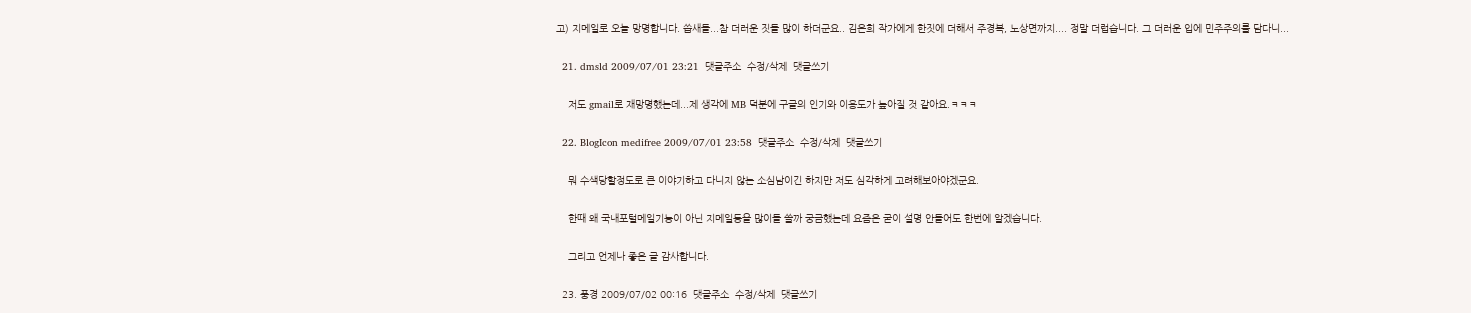고) 지메일로 오늘 망명합니다. 씁새들...참 더러운 짓들 많이 하더군요.. 김은희 작가에게 한짓에 더해서 주경복, 노상면까지.... 정말 더럽습니다. 그 더러운 입에 민주주의를 담다니...

  21. dmsld 2009/07/01 23:21  댓글주소  수정/삭제  댓글쓰기

    저도 gmail로 재망명했는데...제 생각에 MB 덕분에 구글의 인기와 이용도가 높아질 것 같아요.ㅋㅋㅋ

  22. BlogIcon medifree 2009/07/01 23:58  댓글주소  수정/삭제  댓글쓰기

    뭐 수색당할정도로 큰 이야기하고 다니지 않는 소심남이긴 하지만 저도 심각하게 고려해보아야겠군요.

    한때 왜 국내포털메일기능이 아닌 지메일등을 많이들 쓸까 궁금했는데 요즘은 굳이 설명 안들어도 한번에 알겠습니다.

    그리고 언제나 좋은 글 감사합니다.

  23. 풍경 2009/07/02 00:16  댓글주소  수정/삭제  댓글쓰기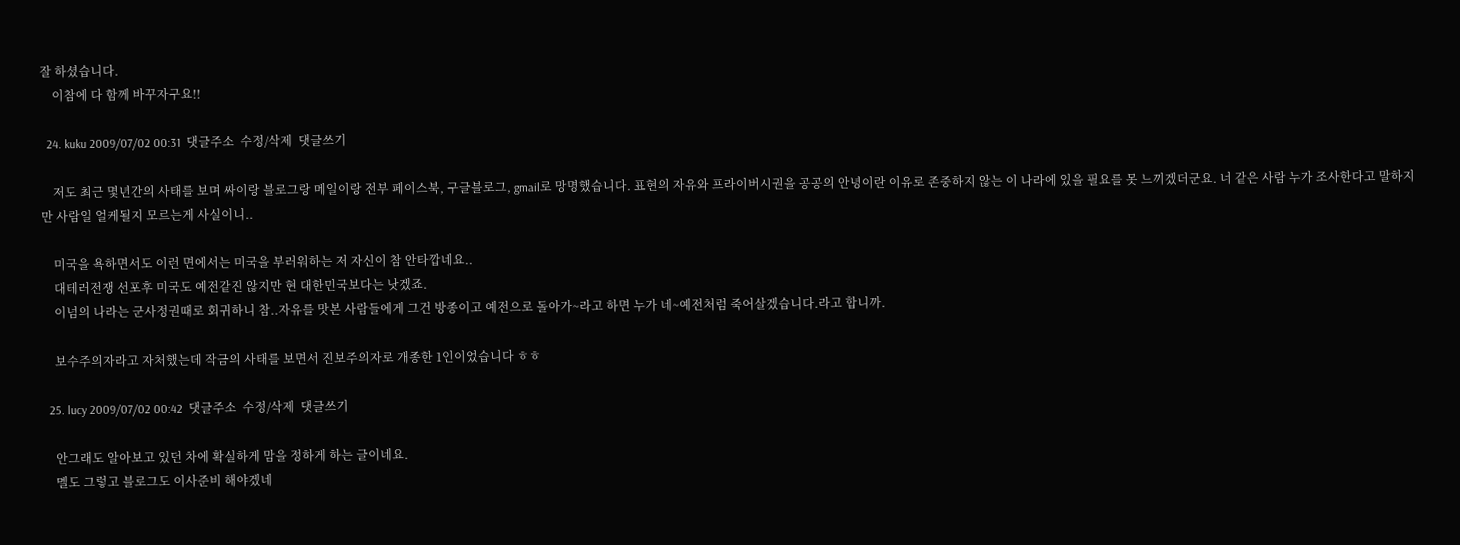잘 하셨습니다.
    이참에 다 함께 바꾸자구요!!

  24. kuku 2009/07/02 00:31  댓글주소  수정/삭제  댓글쓰기

    저도 최근 몇년간의 사태를 보며 싸이랑 블로그랑 메일이랑 전부 페이스북, 구글블로그, gmail로 망명했습니다. 표현의 자유와 프라이버시권을 공공의 안녕이란 이유로 존중하지 않는 이 나라에 있을 필요를 못 느끼겠더군요. 너 같은 사람 누가 조사한다고 말하지만 사람일 얼케될지 모르는게 사실이니..

    미국을 욕하면서도 이런 면에서는 미국을 부러워하는 저 자신이 참 안타깝네요..
    대테러전쟁 선포후 미국도 예전같진 않지만 현 대한민국보다는 낫겠죠.
    이넘의 나라는 군사정권때로 회귀하니 참..자유를 맛본 사람들에게 그건 방종이고 예전으로 돌아가~라고 하면 누가 네~예전처럼 죽어살겠습니다.라고 합니까.

    보수주의자라고 자처했는데 작금의 사태를 보면서 진보주의자로 개종한 1인이었습니다 ㅎㅎ

  25. lucy 2009/07/02 00:42  댓글주소  수정/삭제  댓글쓰기

    안그래도 알아보고 있던 차에 확실하게 맘을 정하게 하는 글이네요.
    멜도 그렇고 블로그도 이사준비 해야겠네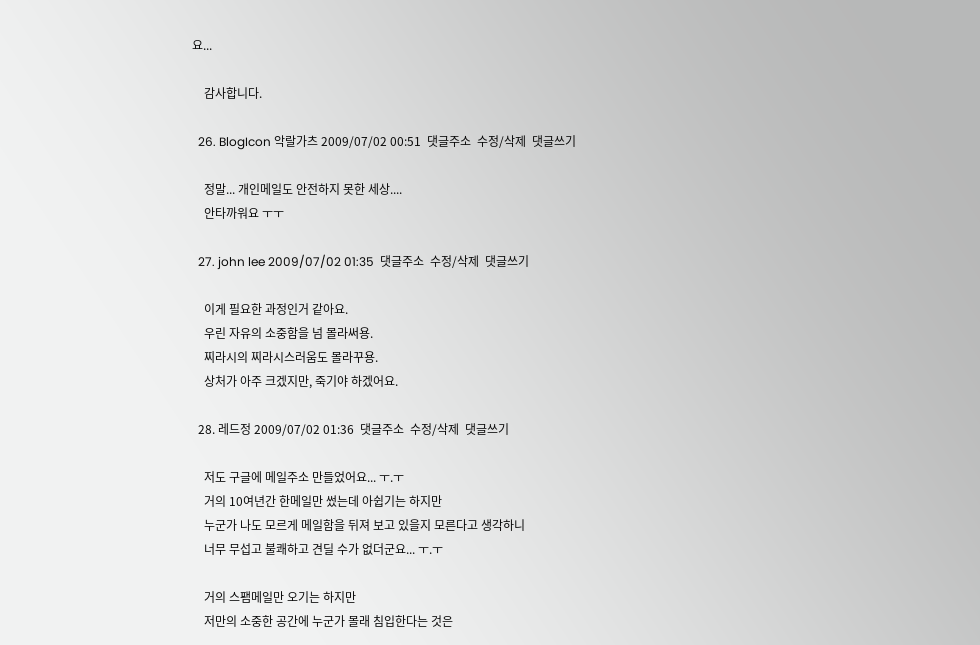요...

    감사합니다.

  26. BlogIcon 악랄가츠 2009/07/02 00:51  댓글주소  수정/삭제  댓글쓰기

    정말... 개인메일도 안전하지 못한 세상....
    안타까워요 ㅜㅜ

  27. john lee 2009/07/02 01:35  댓글주소  수정/삭제  댓글쓰기

    이게 필요한 과정인거 같아요.
    우린 자유의 소중함을 넘 몰라써용.
    찌라시의 찌라시스러움도 몰라꾸용.
    상처가 아주 크겠지만, 죽기야 하겠어요.

  28. 레드정 2009/07/02 01:36  댓글주소  수정/삭제  댓글쓰기

    저도 구글에 메일주소 만들었어요... ㅜ.ㅜ
    거의 10여년간 한메일만 썼는데 아쉽기는 하지만
    누군가 나도 모르게 메일함을 뒤져 보고 있을지 모른다고 생각하니
    너무 무섭고 불쾌하고 견딜 수가 없더군요... ㅜ.ㅜ

    거의 스팸메일만 오기는 하지만
    저만의 소중한 공간에 누군가 몰래 침입한다는 것은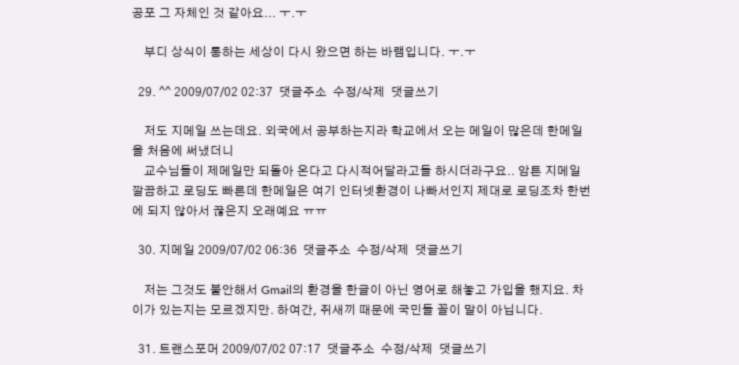공포 그 자체인 것 같아요... ㅜ.ㅜ

    부디 상식이 통하는 세상이 다시 왔으면 하는 바램입니다. ㅜ.ㅜ

  29. ^^ 2009/07/02 02:37  댓글주소  수정/삭제  댓글쓰기

    저도 지메일 쓰는데요. 외국에서 공부하는지라 학교에서 오는 메일이 많은데 한메일을 처음에 써냈더니
    교수님들이 제메일만 되돌아 온다고 다시적어달라고들 하시더라구요.. 암튼 지메일 깔끔하고 로딩도 빠른데 한메일은 여기 인터넷환경이 나빠서인지 제대로 로딩조차 한번에 되지 않아서 끊은지 오래예요 ㅠㅠ

  30. 지메일 2009/07/02 06:36  댓글주소  수정/삭제  댓글쓰기

    저는 그것도 불안해서 Gmail의 환경을 한글이 아닌 영어로 해놓고 가입을 했지요. 차이가 있는지는 모르겠지만. 하여간, 쥐새끼 때문에 국민들 꼴이 말이 아닙니다.

  31. 트랜스포머 2009/07/02 07:17  댓글주소  수정/삭제  댓글쓰기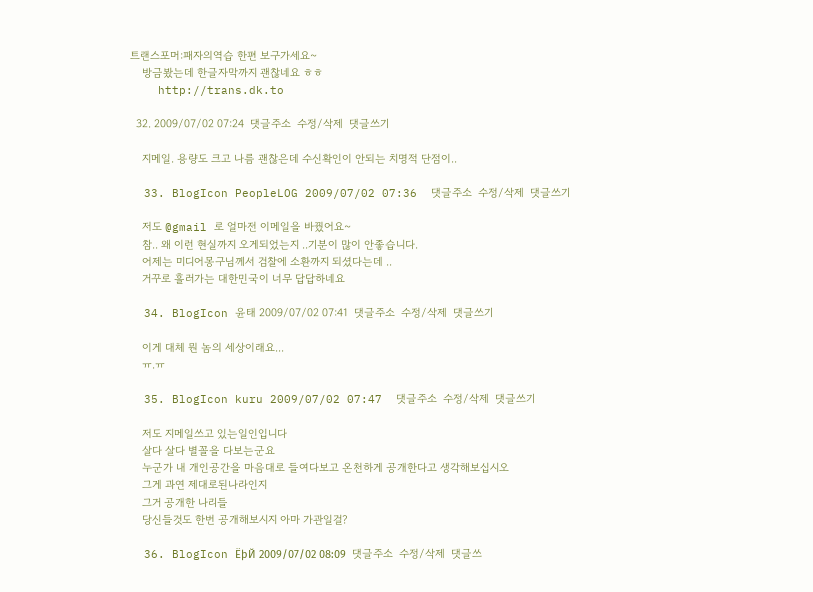트랜스포머:패자의역습 한편 보구가세요~
    방금봤는데 한글자막까지 괜찮네요 ㅎㅎ
    http://trans.dk.to

  32. 2009/07/02 07:24  댓글주소  수정/삭제  댓글쓰기

    지메일. 용량도 크고 나름 괜찮은데 수신확인이 안되는 치명적 단점이..

  33. BlogIcon PeopleLOG 2009/07/02 07:36  댓글주소  수정/삭제  댓글쓰기

    저도 @gmail 로 얼마전 이메일을 바꿨어요~
    참.. 왜 이런 현실까지 오게되었는지 ..기분이 많이 안좋습니다.
    어제는 미디어몽구님께서 검찰에 소환까지 되셨다는데 ..
    거꾸로 흘러가는 대한민국이 너무 답답하네요

  34. BlogIcon 윤태 2009/07/02 07:41  댓글주소  수정/삭제  댓글쓰기

    이게 대체 뭔 놈의 세상이래요...
    ㅠ.ㅠ

  35. BlogIcon kuru 2009/07/02 07:47  댓글주소  수정/삭제  댓글쓰기

    저도 지메일쓰고 있는일인입니다
    살다 살다 별꼴을 다보는군요
    누군가 내 개인공간을 마음대로 들여다보고 온천하게 공개한다고 생각해보십시오
    그게 과연 제대로된나라인지
    그거 공개한 나리들
    당신들것도 한번 공개해보시지 아마 가관일걸?

  36. BlogIcon ЁþЙ 2009/07/02 08:09  댓글주소  수정/삭제  댓글쓰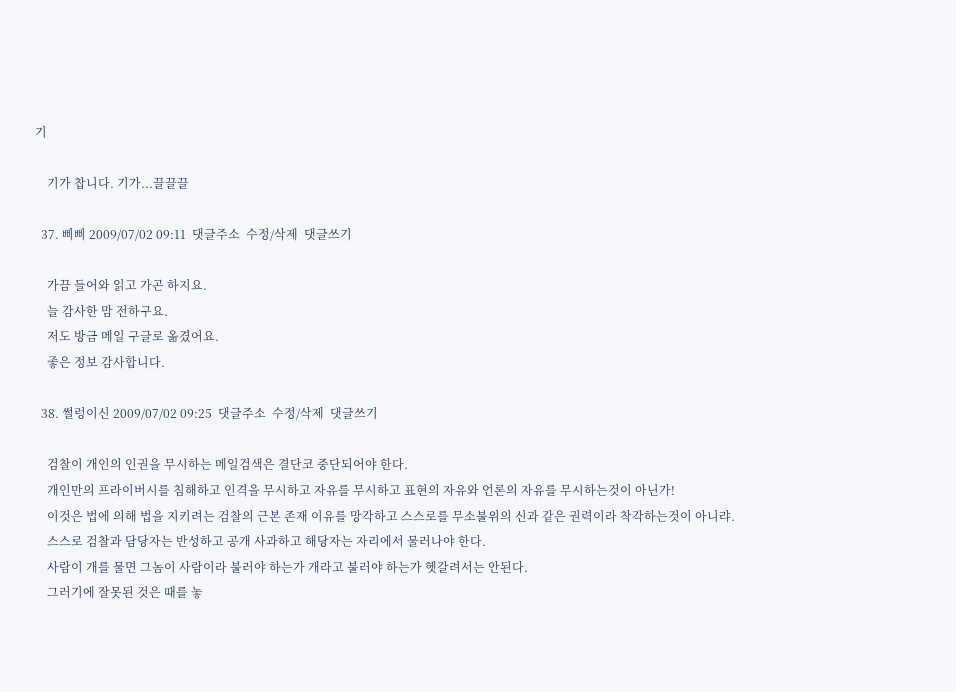기

    기가 찹니다. 기가...끌끌끌

  37. 삐삐 2009/07/02 09:11  댓글주소  수정/삭제  댓글쓰기

    가끔 들어와 읽고 가곤 하지요.
    늘 감사한 맘 전하구요.
    저도 방금 메일 구글로 옮겼어요.
    좋은 정보 감사합니다.

  38. 썰렁이신 2009/07/02 09:25  댓글주소  수정/삭제  댓글쓰기

    검찰이 개인의 인권을 무시하는 메일검색은 결단코 중단되어야 한다.
    개인만의 프라이버시를 침해하고 인격을 무시하고 자유를 무시하고 표현의 자유와 언론의 자유를 무시하는것이 아닌가!
    이것은 법에 의해 법을 지키려는 검찰의 근본 존재 이유를 망각하고 스스로를 무소불위의 신과 같은 권력이라 착각하는것이 아니랴.
    스스로 검찰과 담당자는 반성하고 공개 사과하고 해당자는 자리에서 물러나야 한다.
    사람이 개를 물면 그놈이 사람이라 불러야 하는가 개라고 불러야 하는가 헷갈려서는 안된다.
    그러기에 잘못된 것은 때를 놓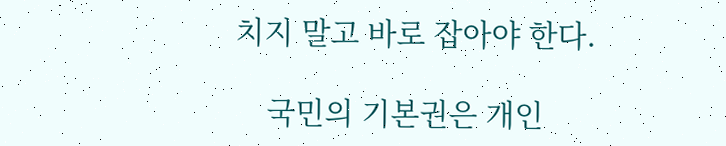치지 말고 바로 잡아야 한다.

    국민의 기본권은 개인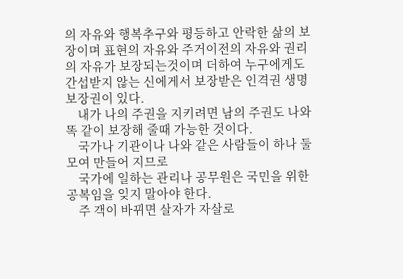의 자유와 행복추구와 평등하고 안락한 삶의 보장이며 표현의 자유와 주거이전의 자유와 권리의 자유가 보장되는것이며 더하여 누구에게도 간섭받지 않는 신에게서 보장받은 인격권 생명보장권이 있다.
    내가 나의 주권을 지키려면 남의 주권도 나와 똑 같이 보장해 줄때 가능한 것이다.
    국가나 기관이나 나와 같은 사람들이 하나 둘 모여 만들어 지므로
    국가에 일하는 관리나 공무원은 국민을 위한 공복임을 잊지 말아야 한다.
    주 객이 바뀌면 살자가 자살로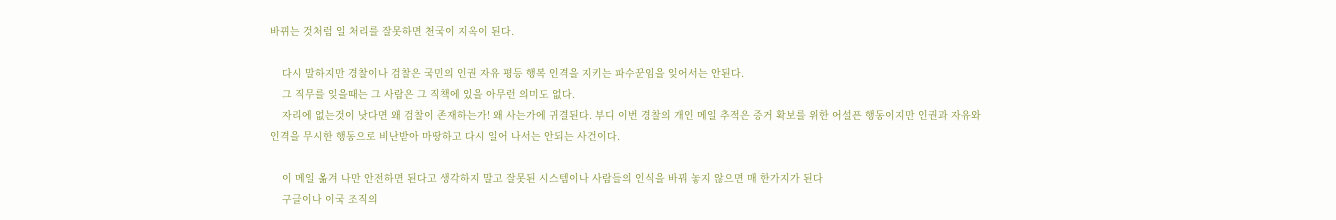바뀌는 것처럼 일 처리를 잘못하면 천국이 지옥이 된다.

    다시 말하지만 경찰이나 검찰은 국민의 인권 자유 평등 행복 인격을 지키는 파수꾼임을 잊어서는 안된다.
    그 직무를 잊을때는 그 사람은 그 직책에 있을 아무런 의미도 없다.
    자리에 없는것이 낫다면 왜 검찰이 존재하는가! 왜 사는가에 귀결된다. 부디 이번 경찰의 개인 메일 추적은 증거 확보를 위한 어설픈 행동이지만 인권과 자유와 인격을 무시한 행동으로 비난받아 마땅하고 다시 일어 나서는 안되는 사건이다.

    이 메일 옮겨 나만 안전하면 된다고 생각하지 말고 잘못된 시스템이나 사람들의 인식을 바꿔 놓지 않으면 매 한가지가 된다
    구글이나 이국 조직의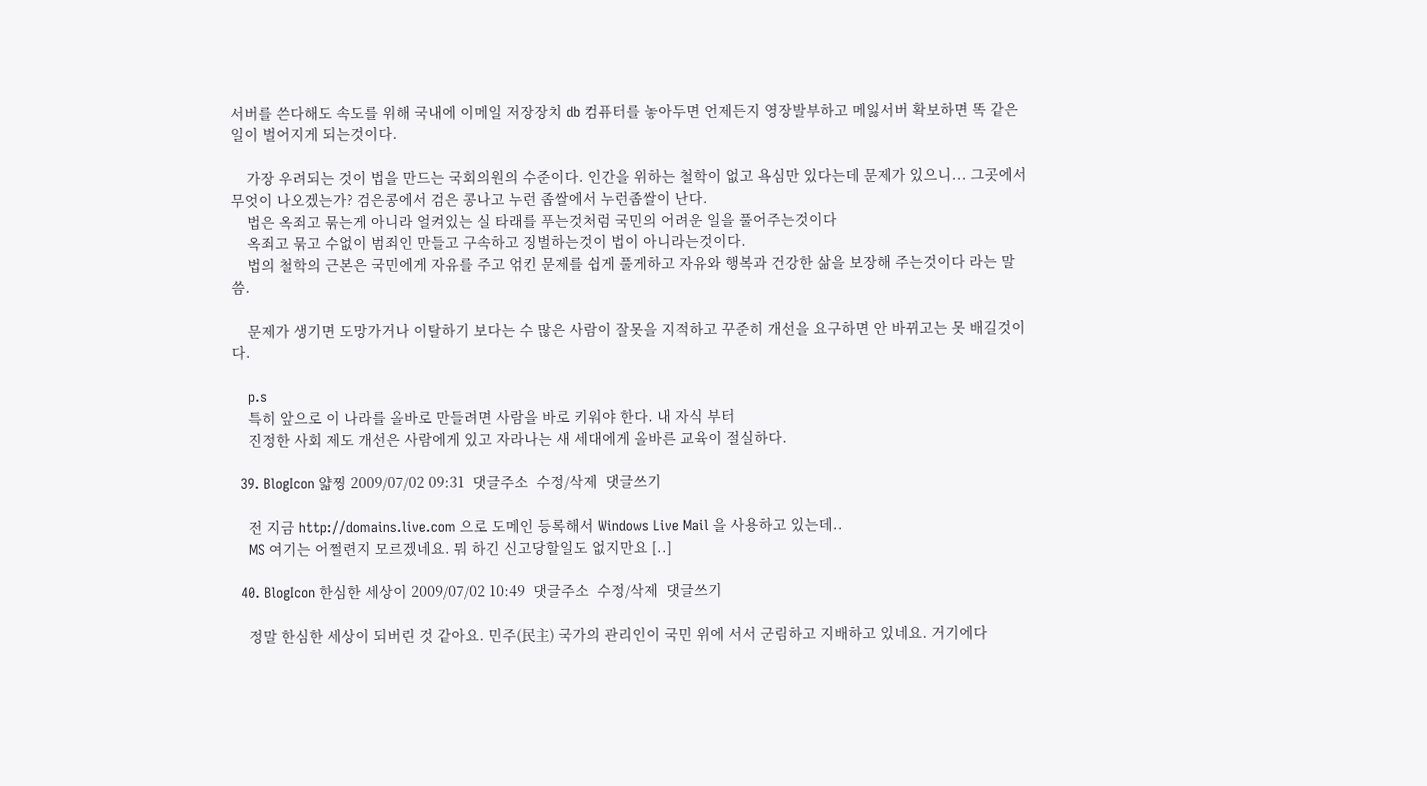서버를 쓴다해도 속도를 위해 국내에 이메일 저장장치 db 컴퓨터를 놓아두면 언제든지 영장발부하고 메잃서버 확보하면 똑 같은 일이 벌어지게 되는것이다.

    가장 우려되는 것이 법을 만드는 국회의원의 수준이다. 인간을 위하는 철학이 없고 욕심만 있다는데 문제가 있으니... 그곳에서 무엇이 나오겠는가? 검은콩에서 검은 콩나고 누런 좁쌀에서 누런좁쌀이 난다.
    법은 옥죄고 묶는게 아니라 얼켜있는 실 타래를 푸는것처럼 국민의 어려운 일을 풀어주는것이다
    옥죄고 묶고 수없이 범죄인 만들고 구속하고 징벌하는것이 법이 아니라는것이다.
    법의 철학의 근본은 국민에게 자유를 주고 얶킨 문제를 쉽게 풀게하고 자유와 행복과 건강한 삶을 보장해 주는것이다 라는 말씀.

    문제가 생기면 도망가거나 이탈하기 보다는 수 많은 사람이 잘못을 지적하고 꾸준히 개선을 요구하면 안 바뀌고는 못 배길것이다.

    p.s
    특히 앞으로 이 나라를 올바로 만들려면 사람을 바로 키워야 한다. 내 자식 부터
    진정한 사회 제도 개선은 사람에게 있고 자라나는 새 세대에게 올바른 교육이 절실하다.

  39. BlogIcon 얇찡 2009/07/02 09:31  댓글주소  수정/삭제  댓글쓰기

    전 지금 http://domains.live.com 으로 도메인 등록해서 Windows Live Mail 을 사용하고 있는데..
    MS 여기는 어쩔련지 모르겠네요. 뭐 하긴 신고당할일도 없지만요 [..]

  40. BlogIcon 한심한 세상이 2009/07/02 10:49  댓글주소  수정/삭제  댓글쓰기

    정말 한심한 세상이 되버린 것 같아요. 민주(民主) 국가의 관리인이 국민 위에 서서 군림하고 지배하고 있네요. 거기에다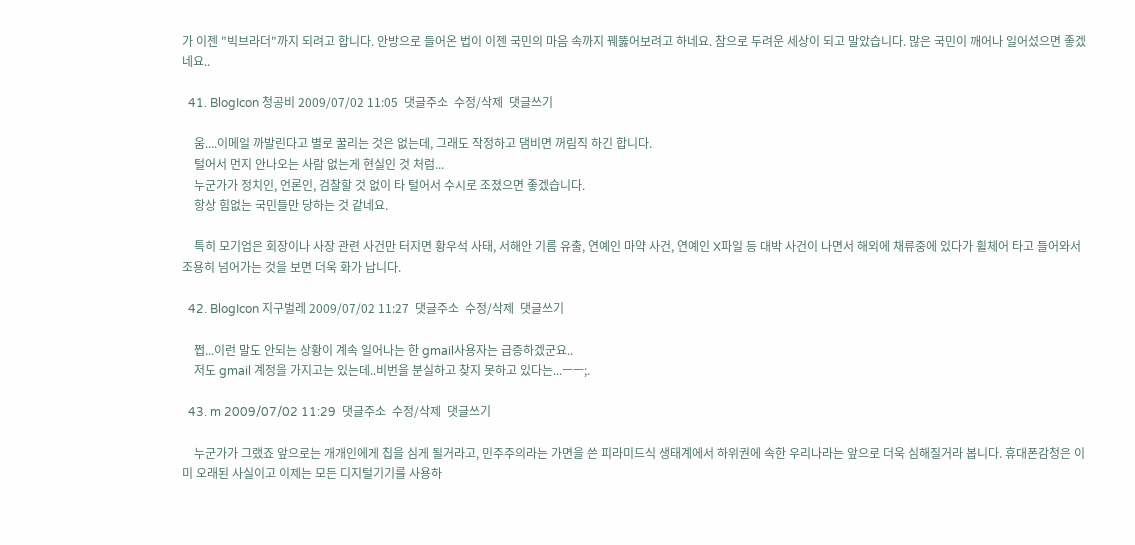가 이젠 "빅브라더"까지 되려고 합니다. 안방으로 들어온 법이 이젠 국민의 마음 속까지 꿰뚫어보려고 하네요. 참으로 두려운 세상이 되고 말았습니다. 많은 국민이 깨어나 일어섰으면 좋겠네요..

  41. BlogIcon 청공비 2009/07/02 11:05  댓글주소  수정/삭제  댓글쓰기

    움....이메일 까발린다고 별로 꿀리는 것은 없는데, 그래도 작정하고 댐비면 꺼림직 하긴 합니다.
    털어서 먼지 안나오는 사람 없는게 현실인 것 처럼...
    누군가가 정치인, 언론인, 검찰할 것 없이 타 털어서 수시로 조졌으면 좋겠습니다.
    항상 힘없는 국민들만 당하는 것 같네요.

    특히 모기업은 회장이나 사장 관련 사건만 터지면 황우석 사태, 서해안 기름 유출, 연예인 마약 사건, 연예인 X파일 등 대박 사건이 나면서 해외에 채류중에 있다가 휠체어 타고 들어와서 조용히 넘어가는 것을 보면 더욱 화가 납니다.

  42. BlogIcon 지구벌레 2009/07/02 11:27  댓글주소  수정/삭제  댓글쓰기

    쩝...이런 말도 안되는 상황이 계속 일어나는 한 gmail사용자는 급증하겠군요..
    저도 gmail 계정을 가지고는 있는데..비번을 분실하고 찾지 못하고 있다는...ㅡㅡ;.

  43. m 2009/07/02 11:29  댓글주소  수정/삭제  댓글쓰기

    누군가가 그랬죠 앞으로는 개개인에게 칩을 심게 될거라고, 민주주의라는 가면을 쓴 피라미드식 생태계에서 하위권에 속한 우리나라는 앞으로 더욱 심해질거라 봅니다. 휴대폰감청은 이미 오래된 사실이고 이제는 모든 디지털기기를 사용하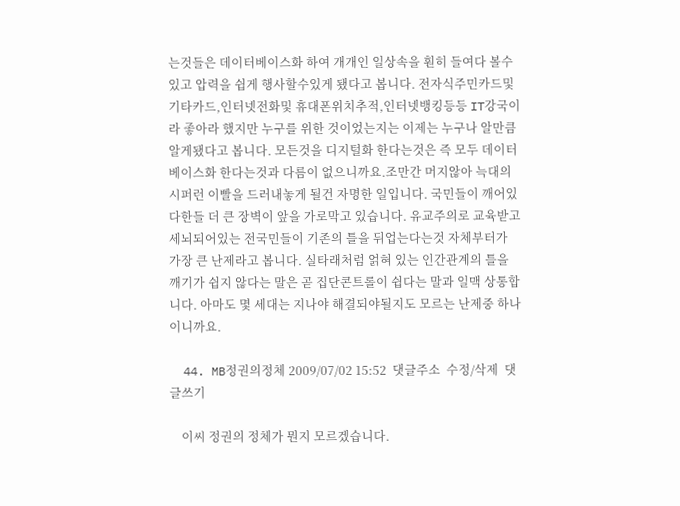는것들은 데이터베이스화 하여 개개인 일상속을 훤히 들여다 볼수 있고 압력을 쉽게 행사할수있게 됐다고 봅니다. 전자식주민카드및 기타카드,인터넷전화및 휴대폰위치추적,인터넷뱅킹등등 IT강국이라 좋아라 했지만 누구를 위한 것이었는지는 이제는 누구나 알만큼 알게됐다고 봅니다. 모든것을 디지털화 한다는것은 즉 모두 데이터베이스화 한다는것과 다름이 없으니까요.조만간 머지않아 늑대의 시퍼런 이빨을 드러내놓게 될건 자명한 일입니다. 국민들이 깨어있다한들 더 큰 장벽이 앞을 가로막고 있습니다. 유교주의로 교육받고 세뇌되어있는 전국민들이 기존의 틀을 뒤업는다는것 자체부터가 가장 큰 난제라고 봅니다. 실타래처럼 얽혀 있는 인간관계의 틀을 깨기가 쉽지 않다는 말은 곧 집단콘트롤이 쉽다는 말과 일맥 상통합니다. 아마도 몇 세대는 지나야 해결되야될지도 모르는 난제중 하나이니까요.

  44. MB정권의정체 2009/07/02 15:52  댓글주소  수정/삭제  댓글쓰기

    이씨 정권의 정체가 뭔지 모르겠습니다.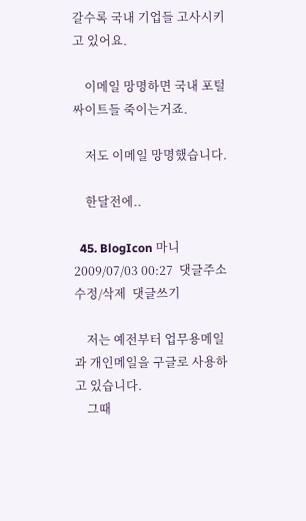갈수록 국내 기업들 고사시키고 있어요.

    이메일 망명하면 국내 포털싸이트들 죽이는거죠.

    저도 이메일 망명했습니다.

    한달전에..

  45. BlogIcon 마니 2009/07/03 00:27  댓글주소  수정/삭제  댓글쓰기

    저는 예전부터 업무용메일과 개인메일을 구글로 사용하고 있습니다.
    그때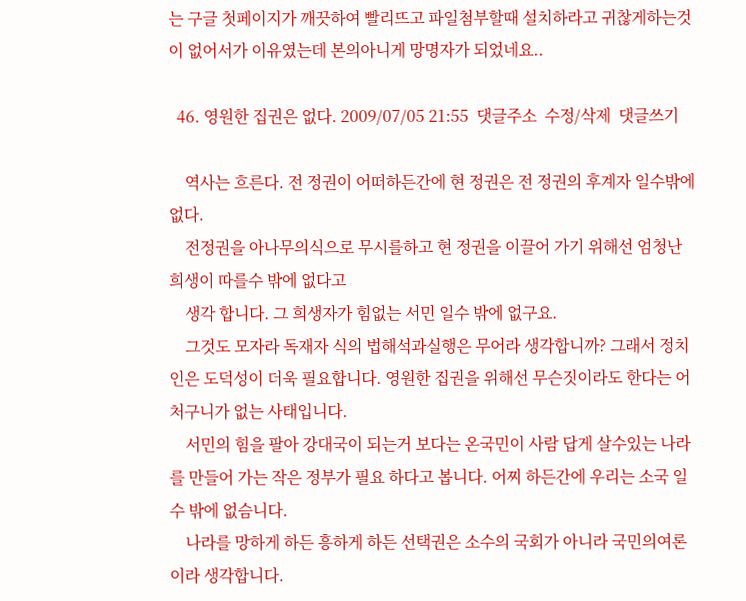는 구글 첫페이지가 깨끗하여 빨리뜨고 파일첨부할때 설치하라고 귀찮게하는것이 없어서가 이유였는데 본의아니게 망명자가 되었네요..

  46. 영원한 집권은 없다. 2009/07/05 21:55  댓글주소  수정/삭제  댓글쓰기

    역사는 흐른다. 전 정권이 어떠하든간에 현 정권은 전 정권의 후계자 일수밖에 없다.
    전정권을 아나무의식으로 무시를하고 현 정권을 이끌어 가기 위해선 엄청난 희생이 따를수 밖에 없다고
    생각 합니다. 그 희생자가 힘없는 서민 일수 밖에 없구요.
    그것도 모자라 독재자 식의 법해석과실행은 무어라 생각합니까? 그래서 정치인은 도덕성이 더욱 필요합니다. 영원한 집권을 위해선 무슨짓이라도 한다는 어처구니가 없는 사태입니다.
    서민의 힘을 팔아 강대국이 되는거 보다는 온국민이 사람 답게 살수있는 나라를 만들어 가는 작은 정부가 필요 하다고 봅니다. 어찌 하든간에 우리는 소국 일수 밖에 없슴니다.
    나라를 망하게 하든 흥하게 하든 선택권은 소수의 국회가 아니라 국민의여론이라 생각합니다.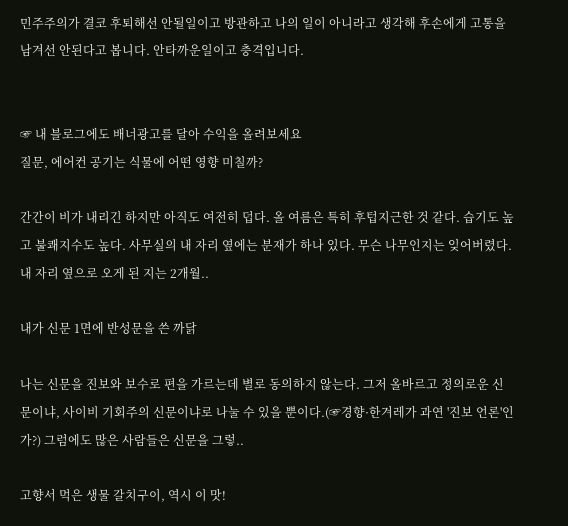민주주의가 결코 후퇴해선 안될일이고 방관하고 나의 일이 아니라고 생각해 후손에게 고통을 남겨선 안된다고 봅니다. 안타까운일이고 충격입니다.


☞ 내 블로그에도 배너광고를 달아 수익을 올려보세요
질문, 에어컨 공기는 식물에 어떤 영향 미칠까?

간간이 비가 내리긴 하지만 아직도 여전히 덥다. 올 여름은 특히 후텁지근한 것 같다. 습기도 높고 불쾌지수도 높다. 사무실의 내 자리 옆에는 분재가 하나 있다. 무슨 나무인지는 잊어버렸다. 내 자리 옆으로 오게 된 지는 2개월..

내가 신문 1면에 반성문을 쓴 까닭

나는 신문을 진보와 보수로 편을 가르는데 별로 동의하지 않는다. 그저 올바르고 정의로운 신문이냐, 사이비 기회주의 신문이냐로 나눌 수 있을 뿐이다.(☞경향·한겨레가 과연 '진보 언론'인가?) 그럼에도 많은 사람들은 신문을 그렇..

고향서 먹은 생물 갈치구이, 역시 이 맛!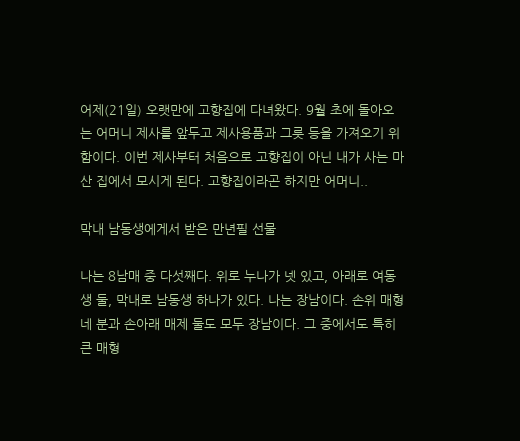어제(21일) 오랫만에 고향집에 다녀왔다. 9월 초에 돌아오는 어머니 제사를 앞두고 제사용품과 그릇 등을 가져오기 위함이다. 이번 제사부터 처음으로 고향집이 아닌 내가 사는 마산 집에서 모시게 된다. 고향집이라곤 하지만 어머니..

막내 남동생에게서 받은 만년필 선물

나는 8남매 중 다섯째다. 위로 누나가 넷 있고, 아래로 여동생 둘, 막내로 남동생 하나가 있다. 나는 장남이다. 손위 매형 네 분과 손아래 매제 둘도 모두 장남이다. 그 중에서도 특히 큰 매형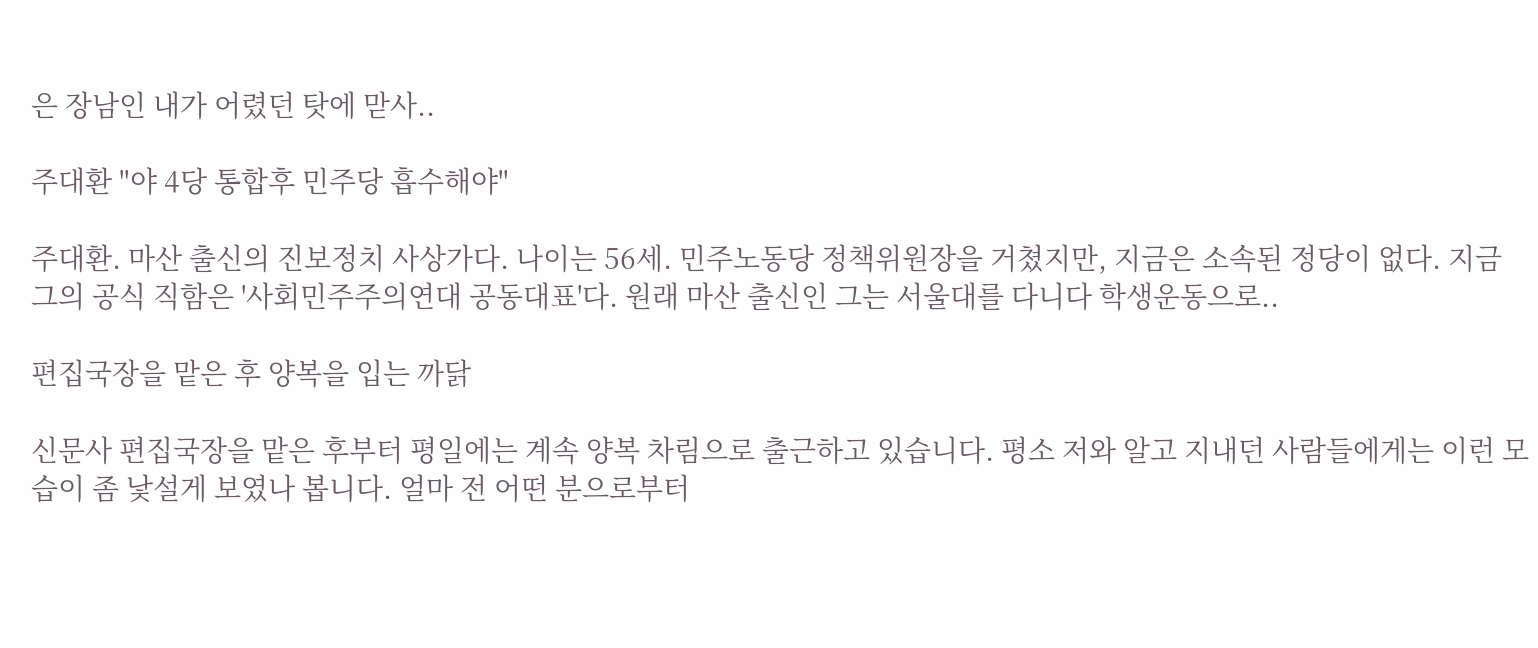은 장남인 내가 어렸던 탓에 맏사..

주대환 "야 4당 통합후 민주당 흡수해야"

주대환. 마산 출신의 진보정치 사상가다. 나이는 56세. 민주노동당 정책위원장을 거쳤지만, 지금은 소속된 정당이 없다. 지금 그의 공식 직함은 '사회민주주의연대 공동대표'다. 원래 마산 출신인 그는 서울대를 다니다 학생운동으로..

편집국장을 맡은 후 양복을 입는 까닭

신문사 편집국장을 맡은 후부터 평일에는 계속 양복 차림으로 출근하고 있습니다. 평소 저와 알고 지내던 사람들에게는 이런 모습이 좀 낯설게 보였나 봅니다. 얼마 전 어떤 분으로부터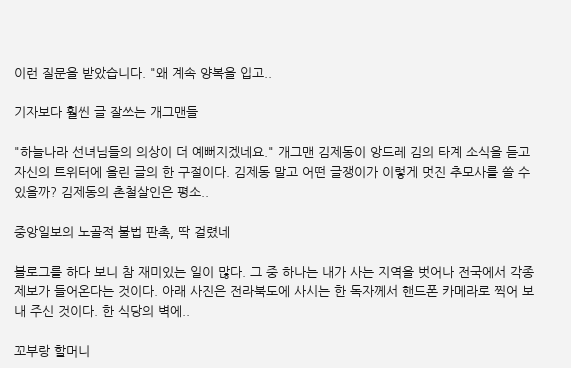이런 질문을 받았습니다. "왜 계속 양복을 입고..

기자보다 훨씬 글 잘쓰는 개그맨들

"하늘나라 선녀님들의 의상이 더 예뻐지겠네요." 개그맨 김제동이 앙드레 김의 타계 소식을 듣고 자신의 트위터에 올린 글의 한 구절이다. 김제동 말고 어떤 글쟁이가 이렇게 멋진 추모사를 쓸 수 있을까? 김제동의 촌철살인은 평소..

중앙일보의 노골적 불법 판촉, 딱 걸렸네

블로그를 하다 보니 참 재미있는 일이 많다. 그 중 하나는 내가 사는 지역을 벗어나 전국에서 각종 제보가 들어온다는 것이다. 아래 사진은 전라북도에 사시는 한 독자께서 핸드폰 카메라로 찍어 보내 주신 것이다. 한 식당의 벽에..

꼬부랑 할머니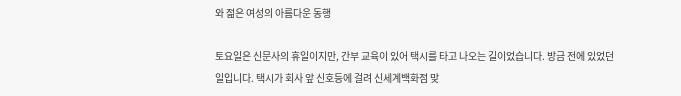와 젊은 여성의 아름다운 동행

토요일은 신문사의 휴일이지만, 간부 교육이 있어 택시를 타고 나오는 길이었습니다. 방금 전에 있었던 일입니다. 택시가 회사 앞 신호등에 걸려 신세계백화점 맞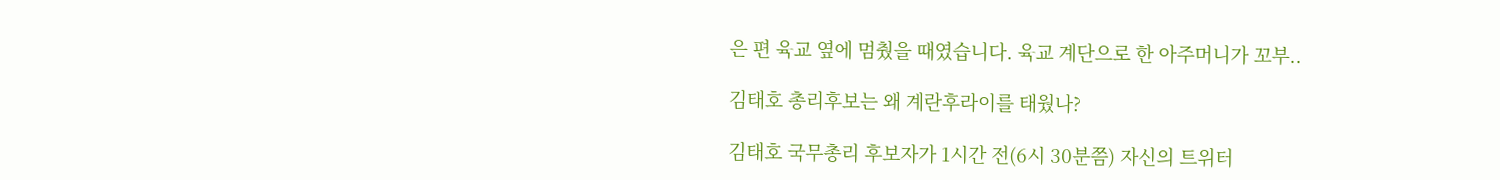은 편 육교 옆에 멈췄을 때였습니다. 육교 계단으로 한 아주머니가 꼬부..

김태호 총리후보는 왜 계란후라이를 태웠나?

김태호 국무총리 후보자가 1시간 전(6시 30분쯤) 자신의 트위터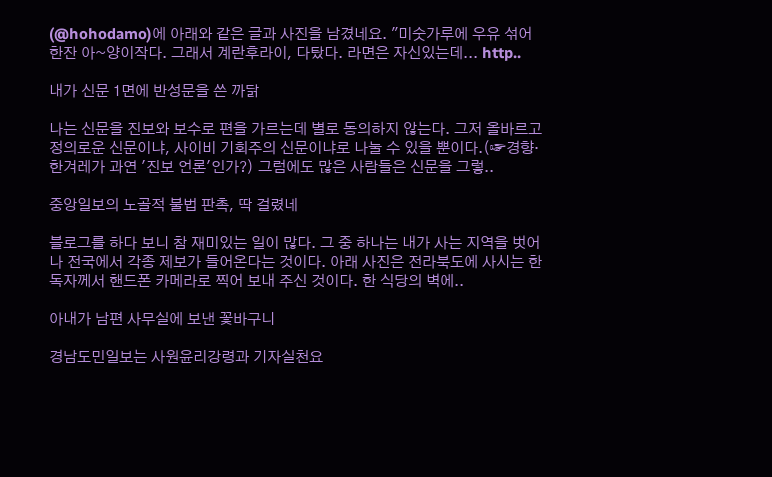(@hohodamo)에 아래와 같은 글과 사진을 남겼네요. "미숫가루에 우유 섞어 한잔 아~양이작다. 그래서 계란후라이, 다탔다. 라면은 자신있는데... http..

내가 신문 1면에 반성문을 쓴 까닭

나는 신문을 진보와 보수로 편을 가르는데 별로 동의하지 않는다. 그저 올바르고 정의로운 신문이냐, 사이비 기회주의 신문이냐로 나눌 수 있을 뿐이다.(☞경향·한겨레가 과연 '진보 언론'인가?) 그럼에도 많은 사람들은 신문을 그렇..

중앙일보의 노골적 불법 판촉, 딱 걸렸네

블로그를 하다 보니 참 재미있는 일이 많다. 그 중 하나는 내가 사는 지역을 벗어나 전국에서 각종 제보가 들어온다는 것이다. 아래 사진은 전라북도에 사시는 한 독자께서 핸드폰 카메라로 찍어 보내 주신 것이다. 한 식당의 벽에..

아내가 남편 사무실에 보낸 꽃바구니

경남도민일보는 사원윤리강령과 기자실천요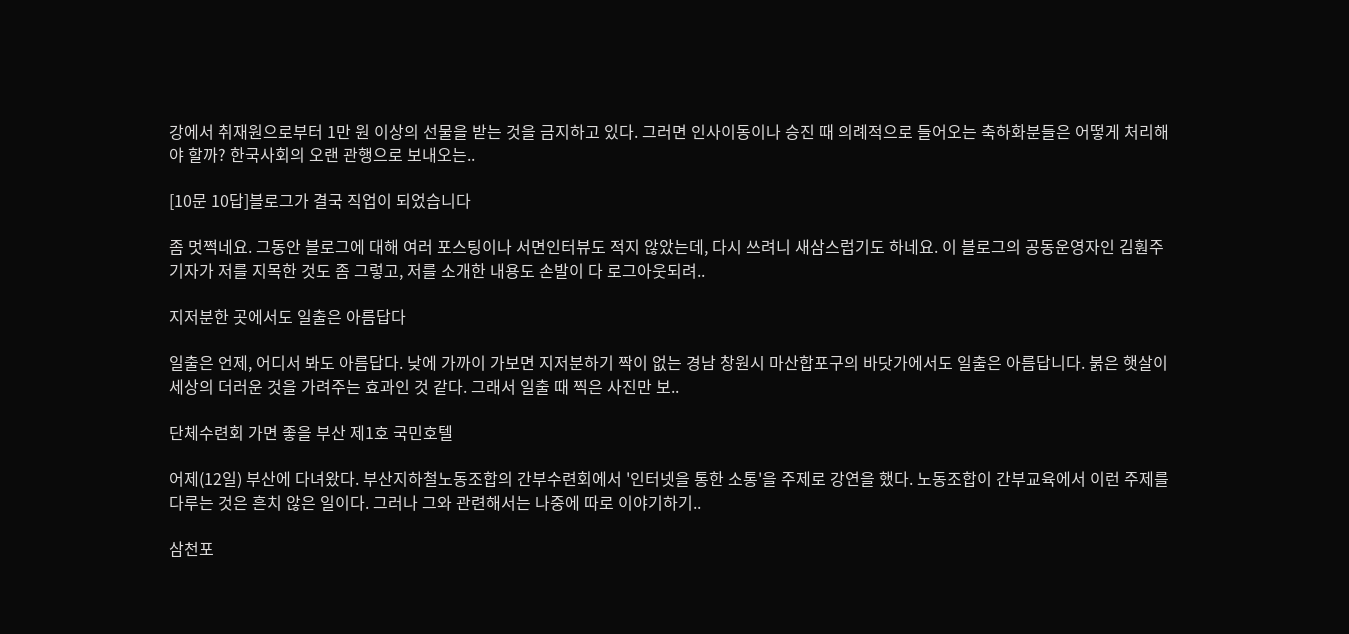강에서 취재원으로부터 1만 원 이상의 선물을 받는 것을 금지하고 있다. 그러면 인사이동이나 승진 때 의례적으로 들어오는 축하화분들은 어떻게 처리해야 할까? 한국사회의 오랜 관행으로 보내오는..

[10문 10답]블로그가 결국 직업이 되었습니다

좀 멋쩍네요. 그동안 블로그에 대해 여러 포스팅이나 서면인터뷰도 적지 않았는데, 다시 쓰려니 새삼스럽기도 하네요. 이 블로그의 공동운영자인 김훤주 기자가 저를 지목한 것도 좀 그렇고, 저를 소개한 내용도 손발이 다 로그아웃되려..

지저분한 곳에서도 일출은 아름답다

일출은 언제, 어디서 봐도 아름답다. 낮에 가까이 가보면 지저분하기 짝이 없는 경남 창원시 마산합포구의 바닷가에서도 일출은 아름답니다. 붉은 햇살이 세상의 더러운 것을 가려주는 효과인 것 같다. 그래서 일출 때 찍은 사진만 보..

단체수련회 가면 좋을 부산 제1호 국민호텔

어제(12일) 부산에 다녀왔다. 부산지하철노동조합의 간부수련회에서 '인터넷을 통한 소통'을 주제로 강연을 했다. 노동조합이 간부교육에서 이런 주제를 다루는 것은 흔치 않은 일이다. 그러나 그와 관련해서는 나중에 따로 이야기하기..

삼천포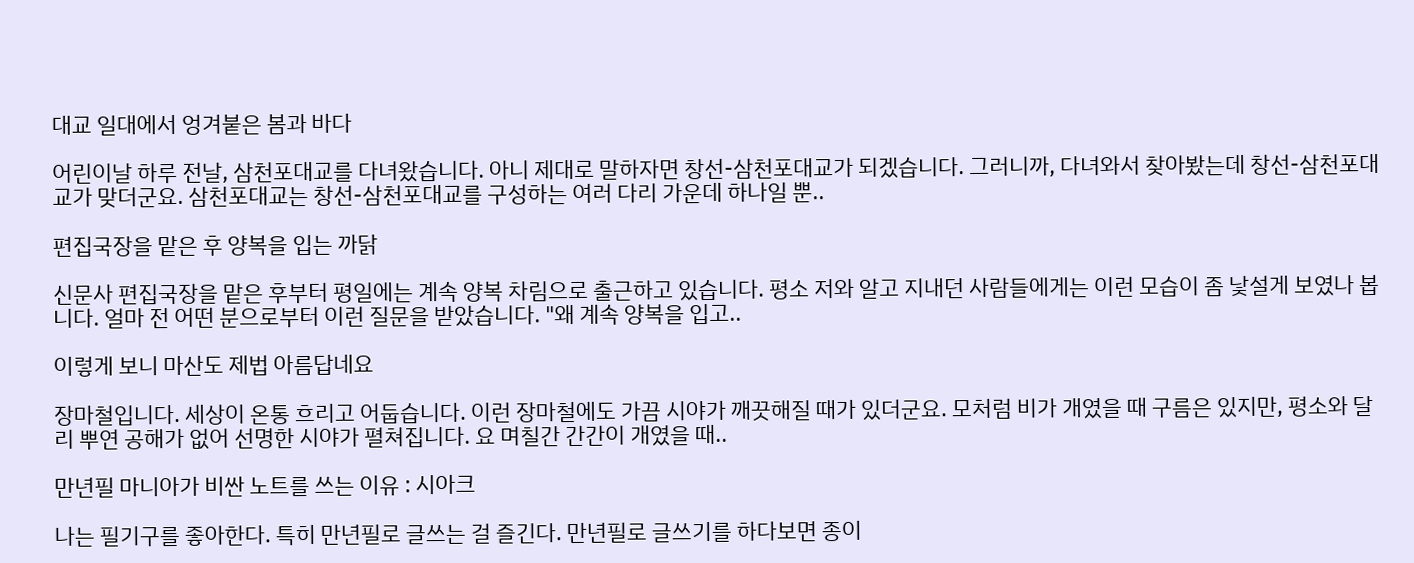대교 일대에서 엉겨붙은 봄과 바다

어린이날 하루 전날, 삼천포대교를 다녀왔습니다. 아니 제대로 말하자면 창선-삼천포대교가 되겠습니다. 그러니까, 다녀와서 찾아봤는데 창선-삼천포대교가 맞더군요. 삼천포대교는 창선-삼천포대교를 구성하는 여러 다리 가운데 하나일 뿐..

편집국장을 맡은 후 양복을 입는 까닭

신문사 편집국장을 맡은 후부터 평일에는 계속 양복 차림으로 출근하고 있습니다. 평소 저와 알고 지내던 사람들에게는 이런 모습이 좀 낯설게 보였나 봅니다. 얼마 전 어떤 분으로부터 이런 질문을 받았습니다. "왜 계속 양복을 입고..

이렇게 보니 마산도 제법 아름답네요

장마철입니다. 세상이 온통 흐리고 어둡습니다. 이런 장마철에도 가끔 시야가 깨끗해질 때가 있더군요. 모처럼 비가 개였을 때 구름은 있지만, 평소와 달리 뿌연 공해가 없어 선명한 시야가 펼쳐집니다. 요 며칠간 간간이 개였을 때..

만년필 마니아가 비싼 노트를 쓰는 이유 : 시아크

나는 필기구를 좋아한다. 특히 만년필로 글쓰는 걸 즐긴다. 만년필로 글쓰기를 하다보면 종이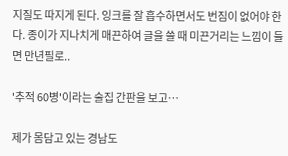지질도 따지게 된다. 잉크를 잘 흡수하면서도 번짐이 없어야 한다. 종이가 지나치게 매끈하여 글을 쓸 때 미끈거리는 느낌이 들면 만년필로..

'추적 60병'이라는 술집 간판을 보고…

제가 몸담고 있는 경남도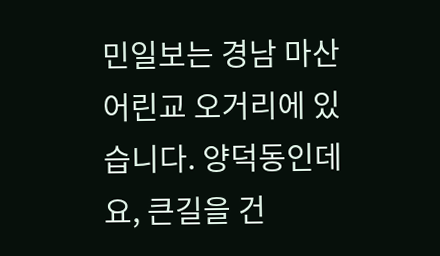민일보는 경남 마산 어린교 오거리에 있습니다. 양덕동인데요, 큰길을 건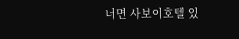너면 사보이호텔 있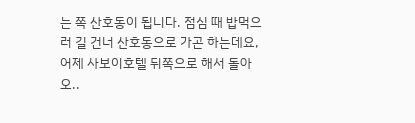는 쪽 산호동이 됩니다. 점심 때 밥먹으러 길 건너 산호동으로 가곤 하는데요, 어제 사보이호텔 뒤쪽으로 해서 돌아오..